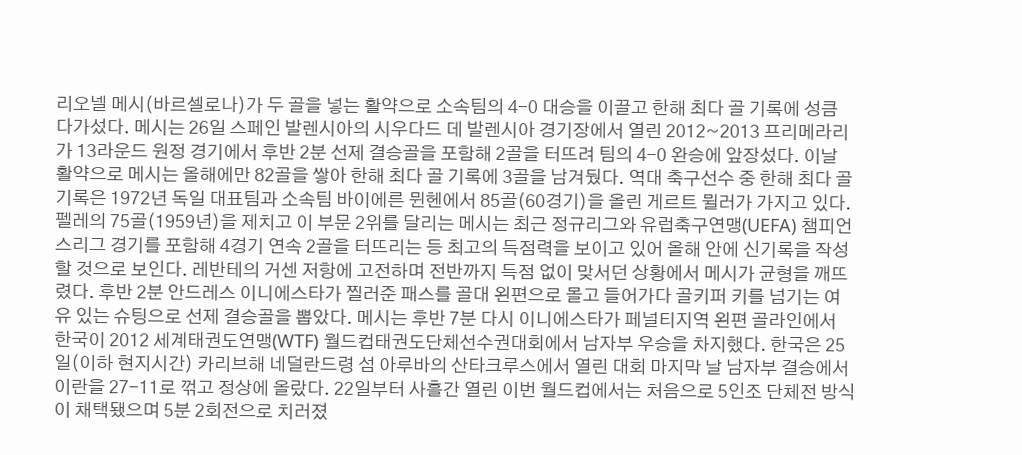리오넬 메시(바르셀로나)가 두 골을 넣는 활약으로 소속팀의 4-0 대승을 이끌고 한해 최다 골 기록에 성큼 다가섰다. 메시는 26일 스페인 발렌시아의 시우다드 데 발렌시아 경기장에서 열린 2012~2013 프리메라리가 13라운드 원정 경기에서 후반 2분 선제 결승골을 포함해 2골을 터뜨려 팀의 4-0 완승에 앞장섰다. 이날 활약으로 메시는 올해에만 82골을 쌓아 한해 최다 골 기록에 3골을 남겨뒀다. 역대 축구선수 중 한해 최다 골 기록은 1972년 독일 대표팀과 소속팀 바이에른 뮌헨에서 85골(60경기)을 올린 게르트 뮐러가 가지고 있다. 펠레의 75골(1959년)을 제치고 이 부문 2위를 달리는 메시는 최근 정규리그와 유럽축구연맹(UEFA) 챔피언스리그 경기를 포함해 4경기 연속 2골을 터뜨리는 등 최고의 득점력을 보이고 있어 올해 안에 신기록을 작성할 것으로 보인다. 레반테의 거센 저항에 고전하며 전반까지 득점 없이 맞서던 상황에서 메시가 균형을 깨뜨렸다. 후반 2분 안드레스 이니에스타가 찔러준 패스를 골대 왼편으로 몰고 들어가다 골키퍼 키를 넘기는 여유 있는 슈팅으로 선제 결승골을 뽑았다. 메시는 후반 7분 다시 이니에스타가 페널티지역 왼편 골라인에서
한국이 2012 세계태권도연맹(WTF) 월드컵태권도단체선수권대회에서 남자부 우승을 차지했다. 한국은 25일(이하 현지시간) 카리브해 네덜란드령 섬 아루바의 산타크루스에서 열린 대회 마지막 날 남자부 결승에서 이란을 27-11로 꺾고 정상에 올랐다. 22일부터 사흘간 열린 이번 월드컵에서는 처음으로 5인조 단체전 방식이 채택됐으며 5분 2회전으로 치러졌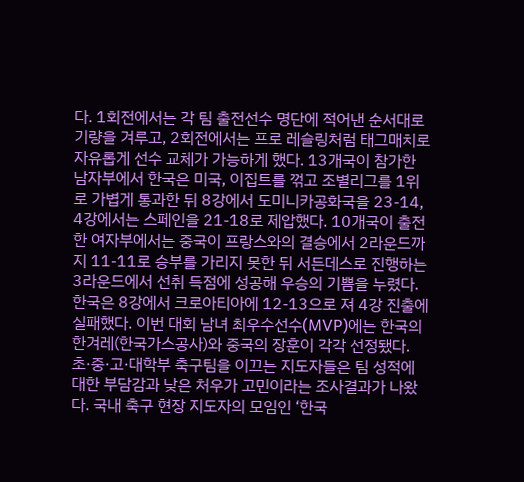다. 1회전에서는 각 팀 출전선수 명단에 적어낸 순서대로 기량을 겨루고, 2회전에서는 프로 레슬링처럼 태그매치로 자유롭게 선수 교체가 가능하게 했다. 13개국이 참가한 남자부에서 한국은 미국, 이집트를 꺾고 조별리그를 1위로 가볍게 통과한 뒤 8강에서 도미니카공화국을 23-14, 4강에서는 스페인을 21-18로 제압했다. 10개국이 출전한 여자부에서는 중국이 프랑스와의 결승에서 2라운드까지 11-11로 승부를 가리지 못한 뒤 서든데스로 진행하는 3라운드에서 선취 득점에 성공해 우승의 기쁨을 누렸다. 한국은 8강에서 크로아티아에 12-13으로 져 4강 진출에 실패했다. 이번 대회 남녀 최우수선수(MVP)에는 한국의 한겨레(한국가스공사)와 중국의 장훈이 각각 선정됐다.
초·중·고·대학부 축구팀을 이끄는 지도자들은 팀 성적에 대한 부담감과 낮은 처우가 고민이라는 조사결과가 나왔다. 국내 축구 현장 지도자의 모임인 ‘한국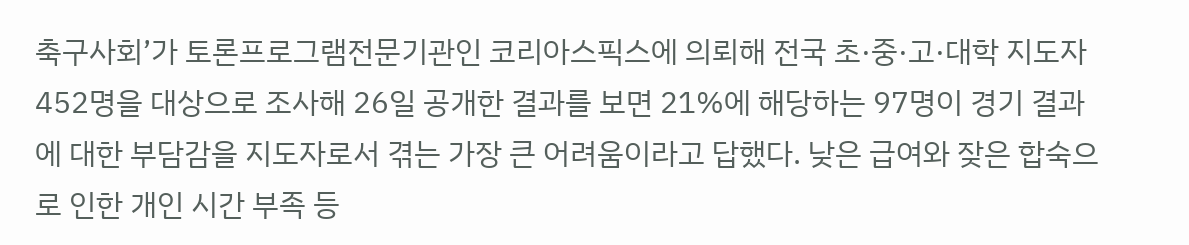축구사회’가 토론프로그램전문기관인 코리아스픽스에 의뢰해 전국 초·중·고·대학 지도자 452명을 대상으로 조사해 26일 공개한 결과를 보면 21%에 해당하는 97명이 경기 결과에 대한 부담감을 지도자로서 겪는 가장 큰 어려움이라고 답했다. 낮은 급여와 잦은 합숙으로 인한 개인 시간 부족 등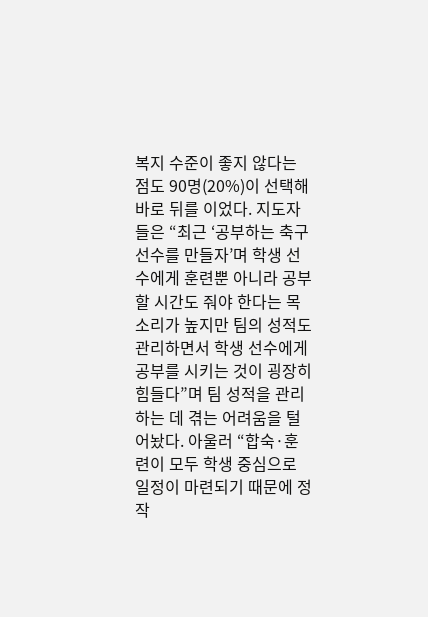복지 수준이 좋지 않다는 점도 90명(20%)이 선택해 바로 뒤를 이었다. 지도자들은 “최근 ‘공부하는 축구선수를 만들자’며 학생 선수에게 훈련뿐 아니라 공부할 시간도 줘야 한다는 목소리가 높지만 팀의 성적도 관리하면서 학생 선수에게 공부를 시키는 것이 굉장히 힘들다”며 팀 성적을 관리하는 데 겪는 어려움을 털어놨다. 아울러 “합숙·훈련이 모두 학생 중심으로 일정이 마련되기 때문에 정작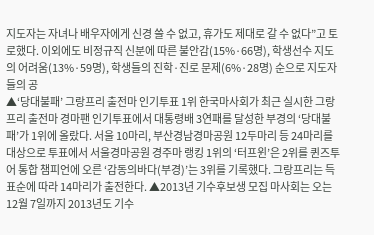지도자는 자녀나 배우자에게 신경 쓸 수 없고, 휴가도 제대로 갈 수 없다”고 토로했다. 이외에도 비정규직 신분에 따른 불안감(15%·66명), 학생선수 지도의 어려움(13%·59명), 학생들의 진학·진로 문제(6%·28명) 순으로 지도자들의 공
▲‘당대불패’ 그랑프리 출전마 인기투표 1위 한국마사회가 최근 실시한 그랑프리 출전마 경마팬 인기투표에서 대통령배 3연패를 달성한 부경의 ‘당대불패’가 1위에 올랐다. 서울 10마리, 부산경남경마공원 12두마리 등 24마리를 대상으로 투표에서 서울경마공원 경주마 랭킹 1위의 ‘터프윈’은 2위를 퀸즈투어 통합 챔피언에 오른 ‘감동의바다(부경)’는 3위를 기록했다. 그랑프리는 득표순에 따라 14마리가 출전한다. ▲2013년 기수후보생 모집 마사회는 오는 12월 7일까지 2013년도 기수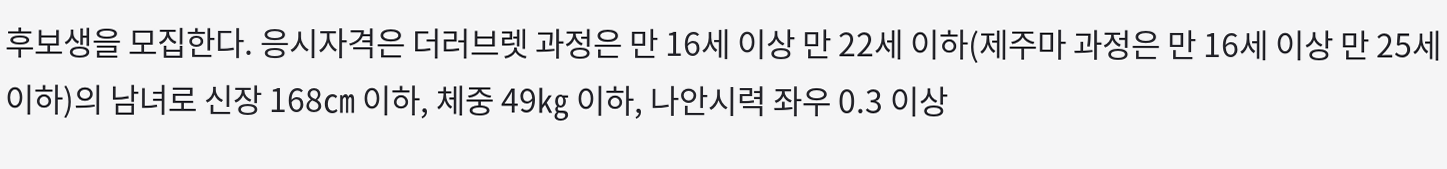후보생을 모집한다. 응시자격은 더러브렛 과정은 만 16세 이상 만 22세 이하(제주마 과정은 만 16세 이상 만 25세 이하)의 남녀로 신장 168㎝ 이하, 체중 49㎏ 이하, 나안시력 좌우 0.3 이상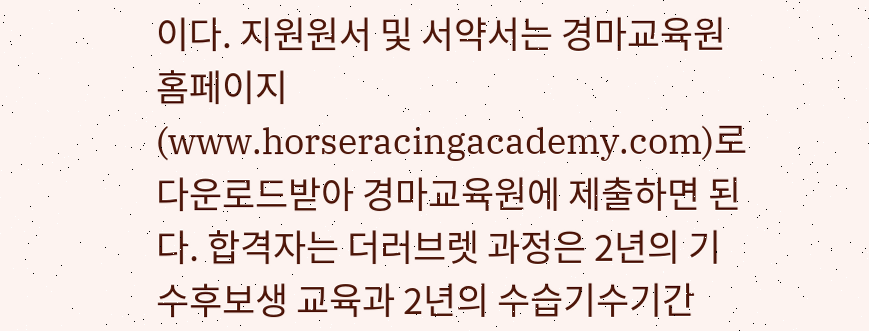이다. 지원원서 및 서약서는 경마교육원 홈페이지(www.horseracingacademy.com)로 다운로드받아 경마교육원에 제출하면 된다. 합격자는 더러브렛 과정은 2년의 기수후보생 교육과 2년의 수습기수기간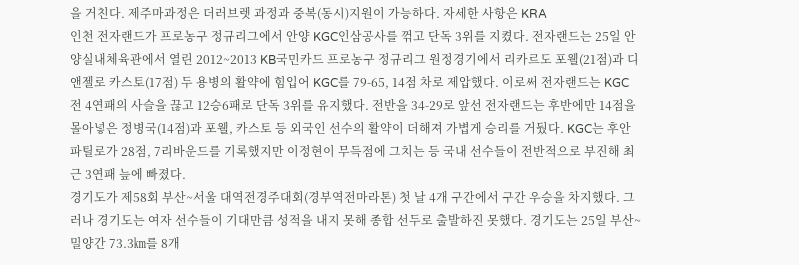을 거친다. 제주마과정은 더러브렛 과정과 중복(동시)지원이 가능하다. 자세한 사항은 KRA
인천 전자랜드가 프로농구 정규리그에서 안양 KGC인삼공사를 꺾고 단독 3위를 지켰다. 전자랜드는 25일 안양실내체육관에서 열린 2012~2013 KB국민카드 프로농구 정규리그 원정경기에서 리카르도 포웰(21점)과 디앤젤로 카스토(17점) 두 용병의 활약에 힘입어 KGC를 79-65, 14점 차로 제압했다. 이로써 전자랜드는 KGC 전 4연패의 사슬을 끊고 12승6패로 단독 3위를 유지했다. 전반을 34-29로 앞선 전자랜드는 후반에만 14점을 몰아넣은 정병국(14점)과 포웰, 카스토 등 외국인 선수의 활약이 더해져 가볍게 승리를 거뒀다. KGC는 후안 파틸로가 28점, 7리바운드를 기록했지만 이정현이 무득점에 그치는 등 국내 선수들이 전반적으로 부진해 최근 3연패 늪에 빠졌다.
경기도가 제58회 부산~서울 대역전경주대회(경부역전마라톤) 첫 날 4개 구간에서 구간 우승을 차지했다. 그러나 경기도는 여자 선수들이 기대만큼 성적을 내지 못해 종합 선두로 출발하진 못했다. 경기도는 25일 부산~밀양간 73.3㎞를 8개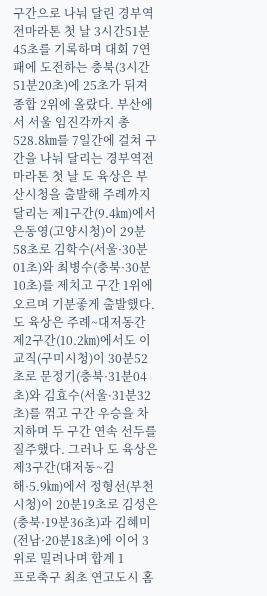구간으로 나눠 달린 경부역전마라톤 첫 날 3시간51분45초를 기록하며 대회 7연패에 도전하는 충북(3시간51분20초)에 25초가 뒤져 종합 2위에 올랐다. 부산에서 서울 임진각까지 총 528.8㎞를 7일간에 걸쳐 구간을 나눠 달리는 경부역전마라톤 첫 날 도 육상은 부산시청을 출발해 주례까지 달리는 제1구간(9.4㎞)에서 은동영(고양시청)이 29분58초로 김학수(서울·30분01초)와 최병수(충북·30분10초)를 제치고 구간 1위에 오르며 기분좋게 출발했다. 도 육상은 주례~대저동간 제2구간(10.2㎞)에서도 이교직(구미시청)이 30분52초로 문정기(충북·31분04초)와 김효수(서울·31분32초)를 꺾고 구간 우승을 차지하며 두 구간 연속 선두를 질주했다. 그러나 도 육상은 제3구간(대저동~김해·5.9㎞)에서 정형선(부천시청)이 20분19초로 김성은(충북·19분36초)과 김혜미(전남·20분18초)에 이어 3위로 밀려나며 합계 1
프로축구 최초 연고도시 홈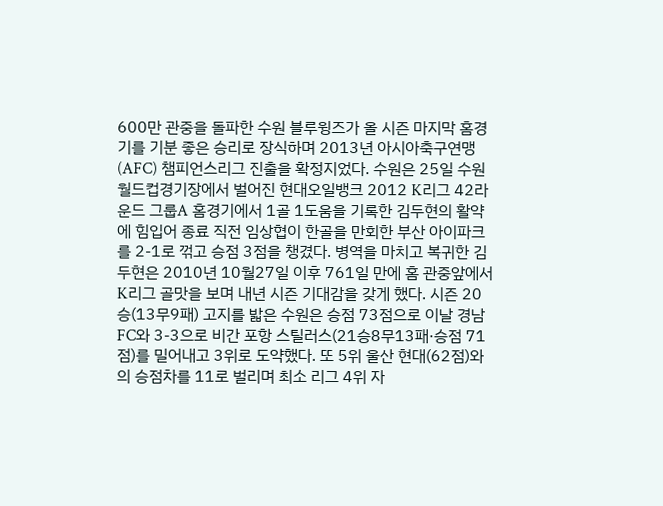600만 관중을 돌파한 수원 블루윙즈가 올 시즌 마지막 홈경기를 기분 좋은 승리로 장식하며 2013년 아시아축구연맹(AFC) 챔피언스리그 진출을 확정지었다. 수원은 25일 수원월드컵경기장에서 벌어진 현대오일뱅크 2012 K리그 42라운드 그룹A 홈경기에서 1골 1도움을 기록한 김두현의 활약에 힘입어 종료 직전 임상협이 한골을 만회한 부산 아이파크를 2-1로 꺾고 승점 3점을 챙겼다. 병역을 마치고 복귀한 김두현은 2010년 10월27일 이후 761일 만에 홈 관중앞에서 K리그 골맛을 보며 내년 시즌 기대감을 갖게 했다. 시즌 20승(13무9패) 고지를 밟은 수원은 승점 73점으로 이날 경남FC와 3-3으로 비간 포항 스틸러스(21승8무13패·승점 71점)를 밀어내고 3위로 도약했다. 또 5위 울산 현대(62점)와의 승점차를 11로 벌리며 최소 리그 4위 자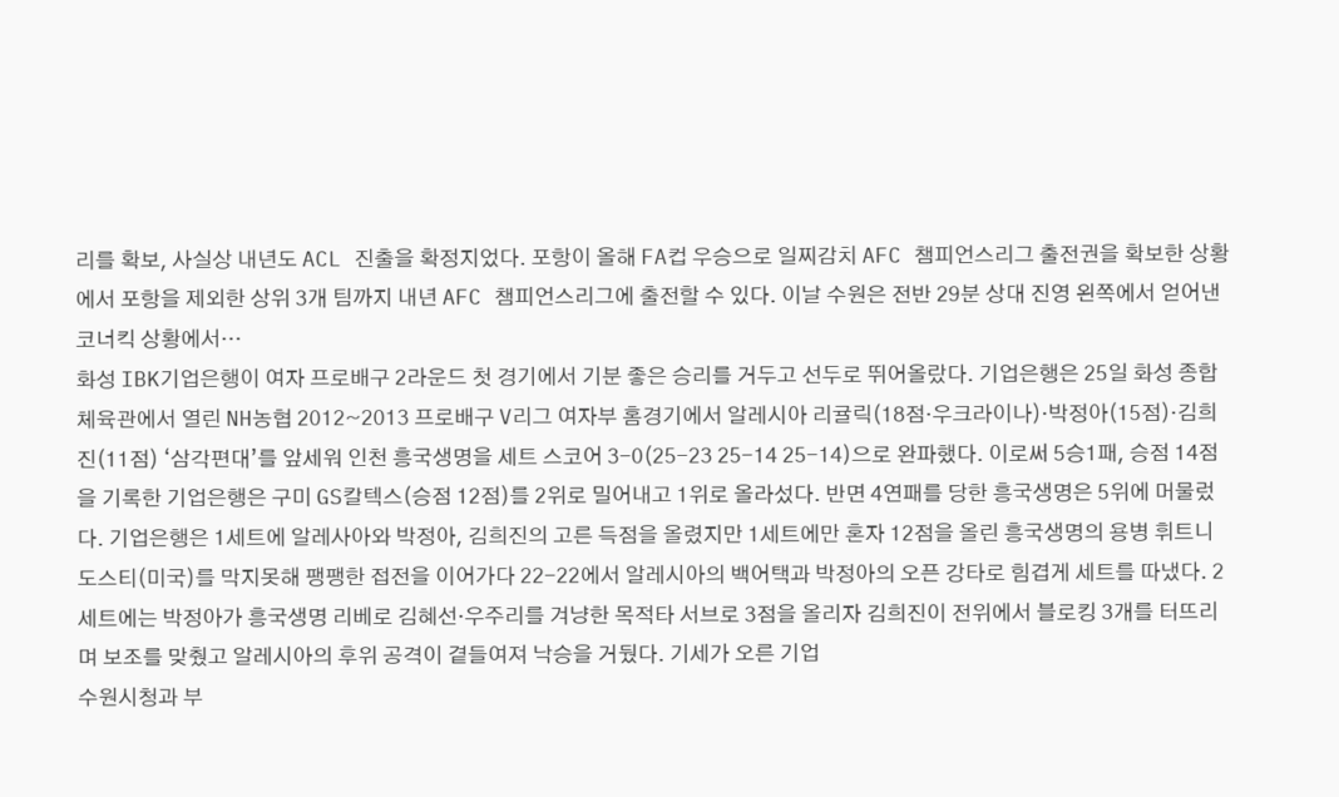리를 확보, 사실상 내년도 ACL 진출을 확정지었다. 포항이 올해 FA컵 우승으로 일찌감치 AFC 챔피언스리그 출전권을 확보한 상황에서 포항을 제외한 상위 3개 팀까지 내년 AFC 챔피언스리그에 출전할 수 있다. 이날 수원은 전반 29분 상대 진영 왼쪽에서 얻어낸 코너킥 상황에서…
화성 IBK기업은행이 여자 프로배구 2라운드 첫 경기에서 기분 좋은 승리를 거두고 선두로 뛰어올랐다. 기업은행은 25일 화성 종합체육관에서 열린 NH농협 2012~2013 프로배구 V리그 여자부 홈경기에서 알레시아 리귤릭(18점·우크라이나)·박정아(15점)·김희진(11점) ‘삼각편대’를 앞세워 인천 흥국생명을 세트 스코어 3-0(25-23 25-14 25-14)으로 완파했다. 이로써 5승1패, 승점 14점을 기록한 기업은행은 구미 GS칼텍스(승점 12점)를 2위로 밀어내고 1위로 올라섰다. 반면 4연패를 당한 흥국생명은 5위에 머물렀다. 기업은행은 1세트에 알레사아와 박정아, 김희진의 고른 득점을 올렸지만 1세트에만 혼자 12점을 올린 흥국생명의 용병 휘트니 도스티(미국)를 막지못해 팽팽한 접전을 이어가다 22-22에서 알레시아의 백어택과 박정아의 오픈 강타로 힘겹게 세트를 따냈다. 2세트에는 박정아가 흥국생명 리베로 김혜선·우주리를 겨냥한 목적타 서브로 3점을 올리자 김희진이 전위에서 블로킹 3개를 터뜨리며 보조를 맞췄고 알레시아의 후위 공격이 곁들여져 낙승을 거뒀다. 기세가 오른 기업
수원시청과 부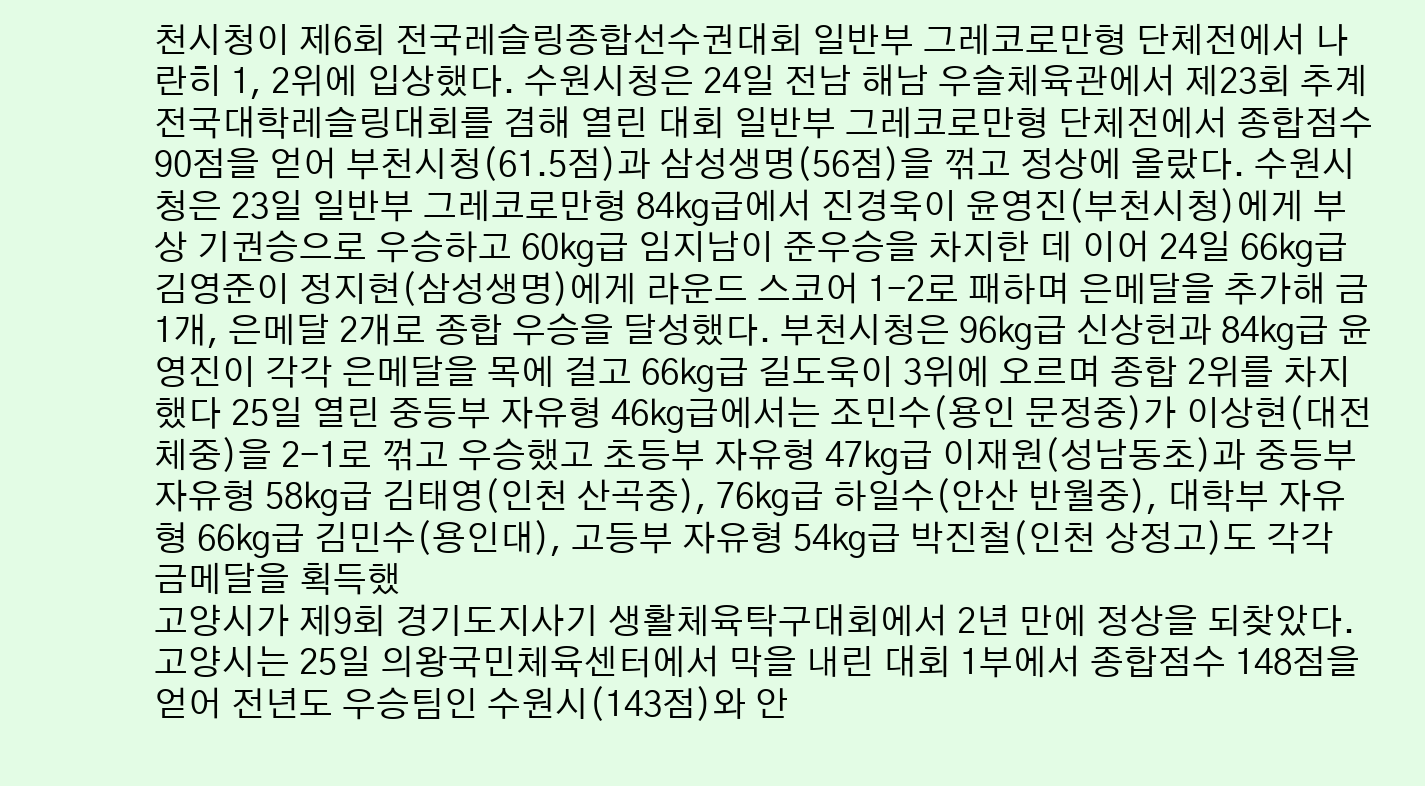천시청이 제6회 전국레슬링종합선수권대회 일반부 그레코로만형 단체전에서 나란히 1, 2위에 입상했다. 수원시청은 24일 전남 해남 우슬체육관에서 제23회 추계전국대학레슬링대회를 겸해 열린 대회 일반부 그레코로만형 단체전에서 종합점수 90점을 얻어 부천시청(61.5점)과 삼성생명(56점)을 꺾고 정상에 올랐다. 수원시청은 23일 일반부 그레코로만형 84㎏급에서 진경욱이 윤영진(부천시청)에게 부상 기권승으로 우승하고 60㎏급 임지남이 준우승을 차지한 데 이어 24일 66㎏급 김영준이 정지현(삼성생명)에게 라운드 스코어 1-2로 패하며 은메달을 추가해 금 1개, 은메달 2개로 종합 우승을 달성했다. 부천시청은 96㎏급 신상헌과 84㎏급 윤영진이 각각 은메달을 목에 걸고 66㎏급 길도욱이 3위에 오르며 종합 2위를 차지했다 25일 열린 중등부 자유형 46㎏급에서는 조민수(용인 문정중)가 이상현(대전체중)을 2-1로 꺾고 우승했고 초등부 자유형 47㎏급 이재원(성남동초)과 중등부 자유형 58㎏급 김태영(인천 산곡중), 76㎏급 하일수(안산 반월중), 대학부 자유형 66㎏급 김민수(용인대), 고등부 자유형 54㎏급 박진철(인천 상정고)도 각각 금메달을 획득했
고양시가 제9회 경기도지사기 생활체육탁구대회에서 2년 만에 정상을 되찾았다. 고양시는 25일 의왕국민체육센터에서 막을 내린 대회 1부에서 종합점수 148점을 얻어 전년도 우승팀인 수원시(143점)와 안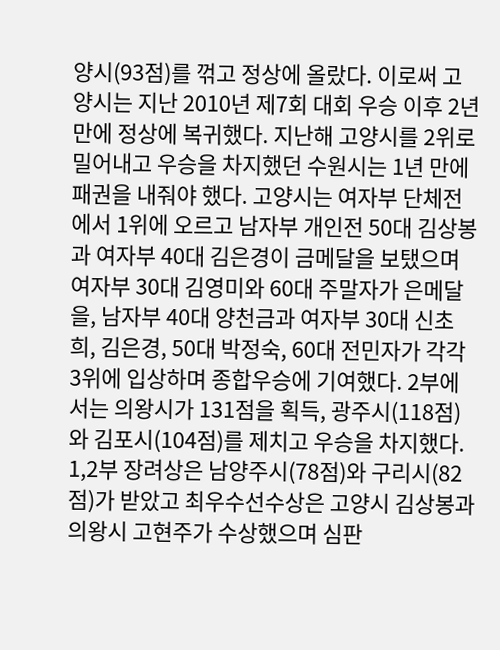양시(93점)를 꺾고 정상에 올랐다. 이로써 고양시는 지난 2010년 제7회 대회 우승 이후 2년 만에 정상에 복귀했다. 지난해 고양시를 2위로 밀어내고 우승을 차지했던 수원시는 1년 만에 패권을 내줘야 했다. 고양시는 여자부 단체전에서 1위에 오르고 남자부 개인전 50대 김상봉과 여자부 40대 김은경이 금메달을 보탰으며 여자부 30대 김영미와 60대 주말자가 은메달을, 남자부 40대 양천금과 여자부 30대 신초희, 김은경, 50대 박정숙, 60대 전민자가 각각 3위에 입상하며 종합우승에 기여했다. 2부에서는 의왕시가 131점을 획득, 광주시(118점)와 김포시(104점)를 제치고 우승을 차지했다. 1,2부 장려상은 남양주시(78점)와 구리시(82점)가 받았고 최우수선수상은 고양시 김상봉과 의왕시 고현주가 수상했으며 심판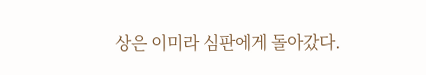상은 이미라 심판에게 돌아갔다.